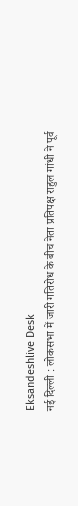Eksandeshlive Desk
नई दिल्ली : लोकसभा में जारी गतिरोध के बीच नेता प्रतिपक्ष राहुल गांधी ने पूर्व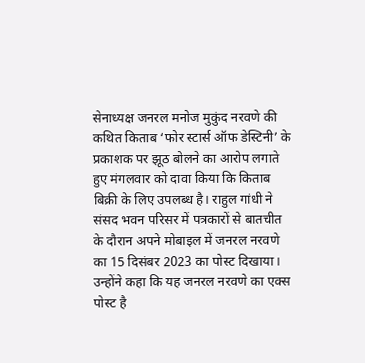सेनाध्यक्ष जनरल मनोज मुकुंद नरवणे की कथित किताब ‘फोर स्टार्स ऑफ डेस्टिनी’ के प्रकाशक पर झूठ बोलने का आरोप लगाते हुए मंगलवार को दावा किया कि किताब बिक्री के लिए उपलब्ध है। राहुल गांधी ने संसद भवन परिसर में पत्रकारों से बातचीत के दौरान अपने मोबाइल में जनरल नरवणे का 15 दिसंबर 2023 का पोस्ट दिखाया। उन्होंने कहा कि यह जनरल नरवणे का एक्स पोस्ट है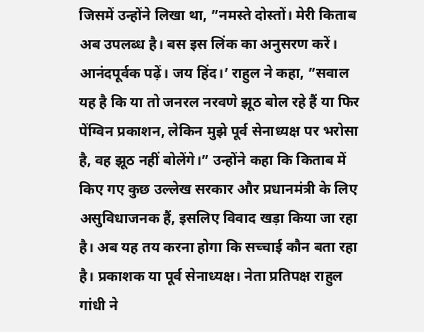जिसमें उन्होंने लिखा था, ”नमस्ते दोस्तों। मेरी किताब अब उपलब्ध है। बस इस लिंक का अनुसरण करें। आनंदपूर्वक पढ़ें। जय हिंद।’ राहुल ने कहा, ”सवाल यह है कि या तो जनरल नरवणे झूठ बोल रहे हैं या फिर पेंग्विन प्रकाशन, लेकिन मुझे पूर्व सेनाध्यक्ष पर भरोसा है, वह झूठ नहीं बोलेंगे।” उन्होंने कहा कि किताब में किए गए कुछ उल्लेख सरकार और प्रधानमंत्री के लिए असुविधाजनक हैं, इसलिए विवाद खड़ा किया जा रहा है। अब यह तय करना होगा कि सच्चाई कौन बता रहा है। प्रकाशक या पूर्व सेनाध्यक्ष। नेता प्रतिपक्ष राहुल गांधी ने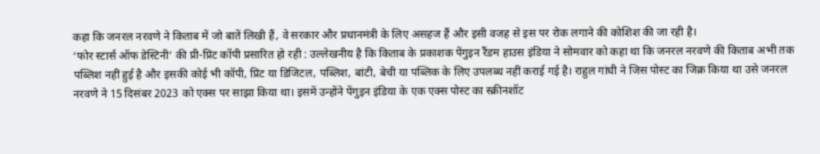कहा कि जनरल नरवणे ने किताब में जो बातें लिखी हैं, वे सरकार और प्रधानमंत्री के लिए असहज हैं और इसी वजह से इस पर रोक लगाने की कोशिश की जा रही है।
‘फोर स्टार्स ऑफ डेस्टिनी’ की प्री-प्रिंट कॉपी प्रसारित हो रही : उल्लेखनीय है कि किताब के प्रकाशक पेंगुइन रैंडम हाउस इंडिया ने सोमवार को कहा था कि जनरल नरवणे की किताब अभी तक पब्लिश नहीं हुई है और इसकी कोई भी कॉपी, प्रिंट या डिजिटल, पब्लिश, बांटी, बेची या पब्लिक के लिए उपलब्ध नहीं कराई गई है। राहुल गांधी ने जिस पोस्ट का जिक्र किया था उसे जनरल नरवणे ने 15 दिसंबर 2023 को एक्स पर साझा किया था। इसमें उन्होंने पेंगुइन इंडिया के एक एक्स पोस्ट का स्क्रीनशॉट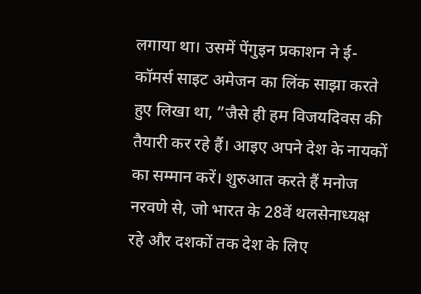लगाया था। उसमें पेंगुइन प्रकाशन ने ई-कॉमर्स साइट अमेजन का लिंक साझा करते हुए लिखा था, ”जैसे ही हम विजयदिवस की तैयारी कर रहे हैं। आइए अपने देश के नायकों का सम्मान करें। शुरुआत करते हैं मनोज नरवणे से, जो भारत के 28वें थलसेनाध्यक्ष रहे और दशकों तक देश के लिए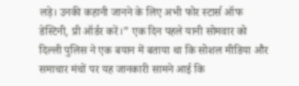लड़े। उनकी कहानी जानने के लिए अभी फोर स्टार्स ऑफ डेस्टिनी, प्री ऑर्डर करें।” एक दिन पहले यानी सोमवार को दिल्ली पुलिस ने एक बयान में बताया था कि सोशल मीडिया और समाचार मंचों पर यह जानकारी सामने आई कि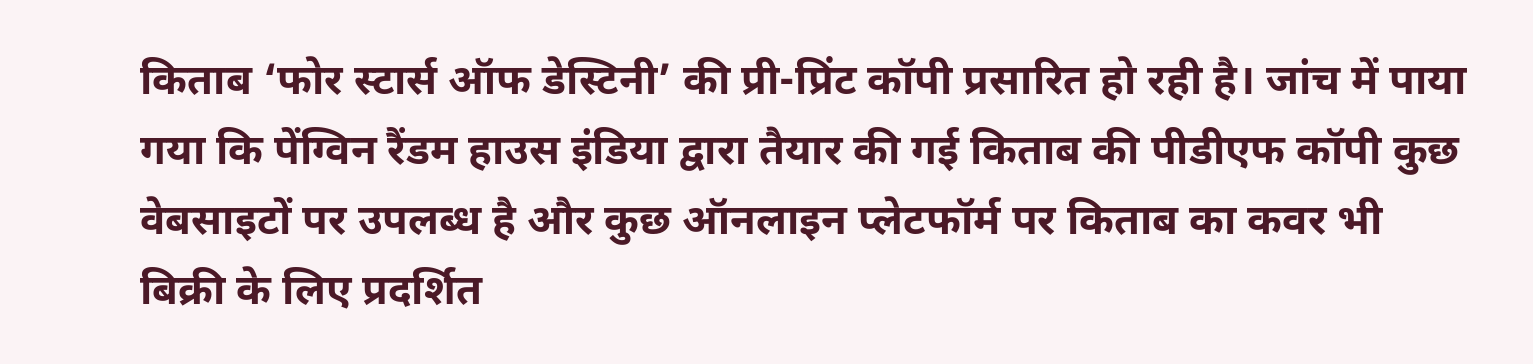किताब ‘फोर स्टार्स ऑफ डेस्टिनी’ की प्री-प्रिंट कॉपी प्रसारित हो रही है। जांच में पाया गया कि पेंग्विन रैंडम हाउस इंडिया द्वारा तैयार की गई किताब की पीडीएफ कॉपी कुछ वेबसाइटों पर उपलब्ध है और कुछ ऑनलाइन प्लेटफॉर्म पर किताब का कवर भी बिक्री के लिए प्रदर्शित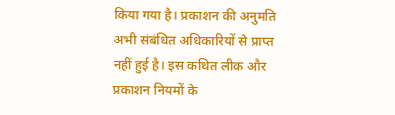किया गया है। प्रकाशन की अनुमति अभी संबंधित अधिकारियों से प्राप्त नहीं हुई है। इस कथित लीक और प्रकाशन नियमों के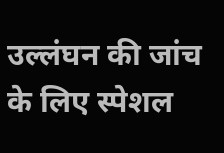उल्लंघन की जांच के लिए स्पेशल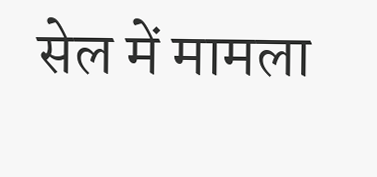सेल में मामला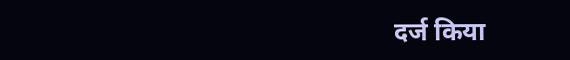दर्ज किया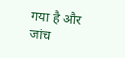गया है और जांच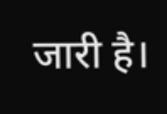जारी है।